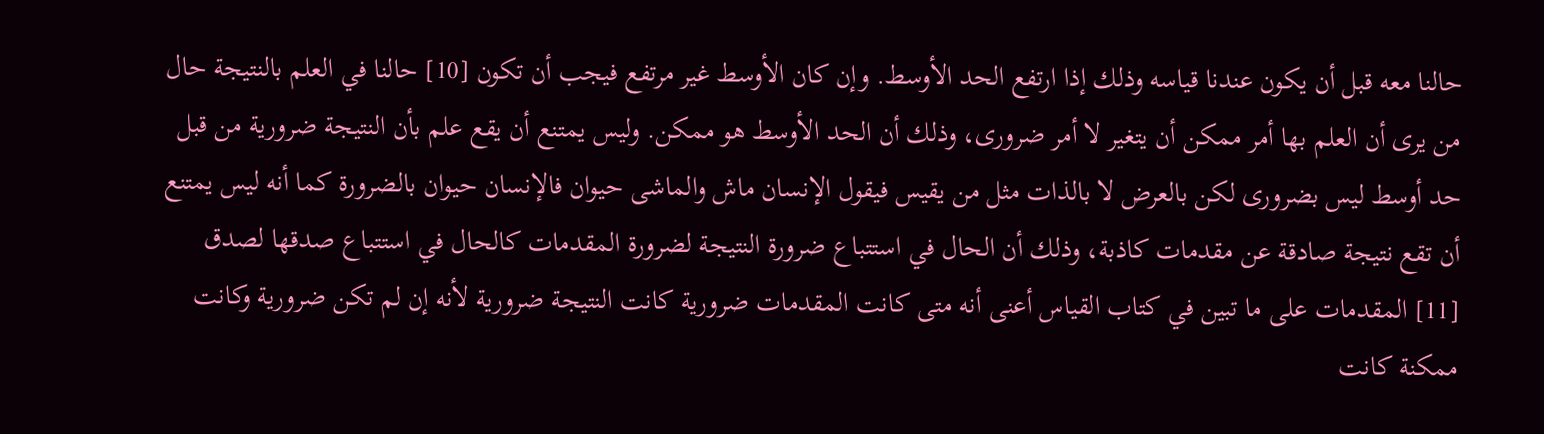حالنا معه قبل أن يكون عندنا قياسه وذلك إذا ارتفع الحد الأوسط. وإن كان الأوسط غير مرتفع فيجب أن تكون [10] حالنا في العلم بالنتيجة حال من يرى أن العلم بها أمر ممكن أن يتغير لا أمر ضرورى، وذلك أن الحد الأوسط هو ممكن. وليس يمتنع أن يقع علم بأن النتيجة ضرورية من قبل حد أوسط ليس بضرورى لكن بالعرض لا بالذات مثل من يقيس فيقول الإنسان ماش والماشى حيوان فالإنسان حيوان بالضرورة كما أنه ليس يمتنع أن تقع نتيجة صادقة عن مقدمات كاذبة، وذلك أن الحال في استتباع ضرورة النتيجة لضرورة المقدمات كالحال في استتباع صدقها لصدق [11] المقدمات على ما تبين في كتاب القياس أعنى أنه متى كانت المقدمات ضرورية كانت النتيجة ضرورية لأنه إن لم تكن ضرورية وكانت ممكنة كانت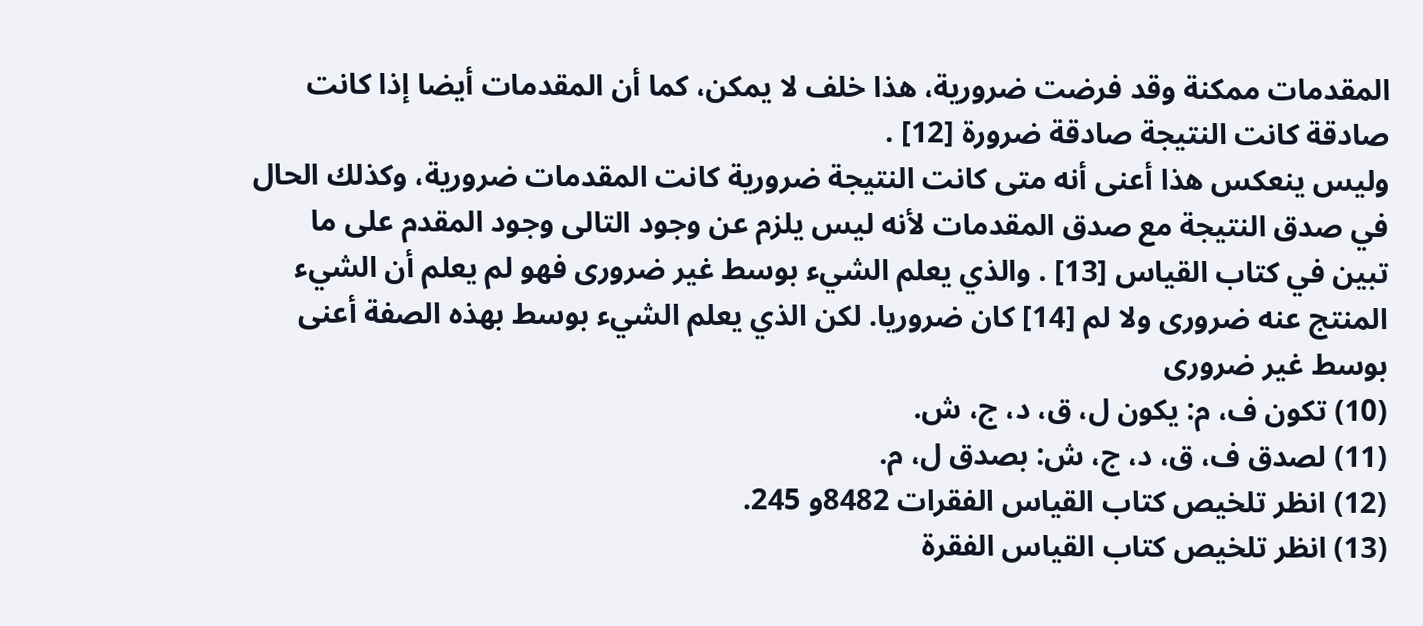المقدمات ممكنة وقد فرضت ضرورية، هذا خلف لا يمكن، كما أن المقدمات أيضا إذا كانت صادقة كانت النتيجة صادقة ضرورة [12] .
وليس ينعكس هذا أعنى أنه متى كانت النتيجة ضرورية كانت المقدمات ضرورية، وكذلك الحال في صدق النتيجة مع صدق المقدمات لأنه ليس يلزم عن وجود التالى وجود المقدم على ما تبين في كتاب القياس [13] . والذي يعلم الشيء بوسط غير ضرورى فهو لم يعلم أن الشيء المنتج عنه ضرورى ولا لم [14] كان ضروريا. لكن الذي يعلم الشيء بوسط بهذه الصفة أعنى بوسط غير ضرورى
(10) تكون ف، م: يكون ل، ق، د، ج، ش.
(11) لصدق ف، ق، د، ج، ش: بصدق ل، م.
(12) انظر تلخيص كتاب القياس الفقرات 8482و 245.
(13) انظر تلخيص كتاب القياس الفقرة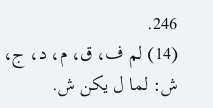246.
(14) لم ف، ق، م، د، ج، ش: لما ل يكن ش.